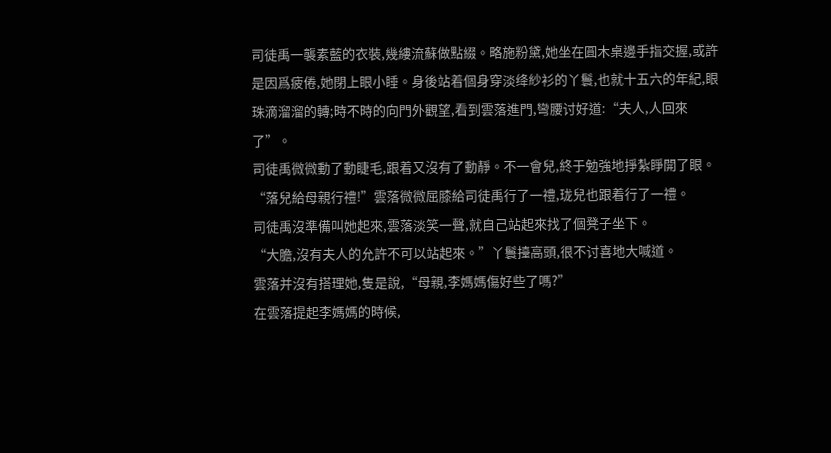司徒禹一襲素藍的衣裝,幾縷流蘇做點綴。略施粉黛,她坐在圓木桌邊手指交握,或許是因爲疲倦,她閉上眼小睡。身後站着個身穿淡绛紗衫的丫鬟,也就十五六的年紀,眼珠滴溜溜的轉;時不時的向門外觀望,看到雲落進門,彎腰讨好道:“夫人,人回來了”。
司徒禹微微動了動睫毛,跟着又沒有了動靜。不一會兒,終于勉強地掙紮睜開了眼。
“落兒給母親行禮!”雲落微微屈膝給司徒禹行了一禮,珑兒也跟着行了一禮。
司徒禹沒準備叫她起來,雲落淡笑一聲,就自己站起來找了個凳子坐下。
“大膽,沒有夫人的允許不可以站起來。”丫鬟擡高頭,很不讨喜地大喊道。
雲落并沒有搭理她,隻是說,“母親,李媽媽傷好些了嗎?”
在雲落提起李媽媽的時候,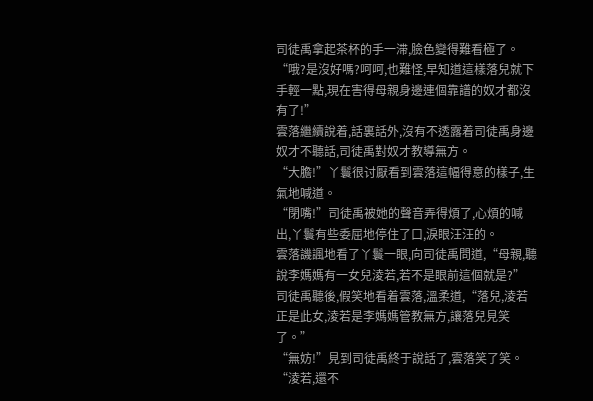司徒禹拿起茶杯的手一滞,臉色變得難看極了。
“哦?是沒好嗎?呵呵,也難怪,早知道這樣落兒就下手輕一點,現在害得母親身邊連個靠譜的奴才都沒有了!”
雲落繼續說着,話裏話外,沒有不透露着司徒禹身邊奴才不聽話,司徒禹對奴才教導無方。
“大膽!”丫鬟很讨厭看到雲落這幅得意的樣子,生氣地喊道。
“閉嘴!”司徒禹被她的聲音弄得煩了,心煩的喊出,丫鬟有些委屈地停住了口,淚眼汪汪的。
雲落譏諷地看了丫鬟一眼,向司徒禹問道,“母親,聽說李媽媽有一女兒淩若,若不是眼前這個就是?”
司徒禹聽後,假笑地看着雲落,溫柔道,“落兒,淩若正是此女,淩若是李媽媽管教無方,讓落兒見笑了。”
“無妨!”見到司徒禹終于說話了,雲落笑了笑。
“淩若,還不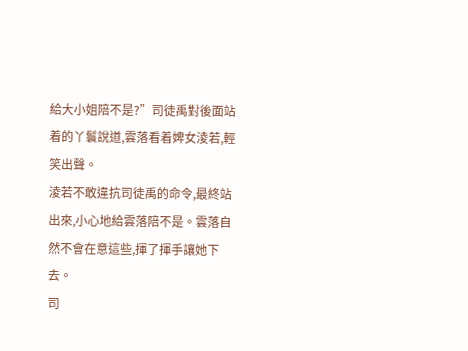給大小姐陪不是?”司徒禹對後面站着的丫鬟說道,雲落看着婢女淩若,輕笑出聲。
淩若不敢違抗司徒禹的命令,最終站出來,小心地給雲落陪不是。雲落自然不會在意這些,揮了揮手讓她下去。
司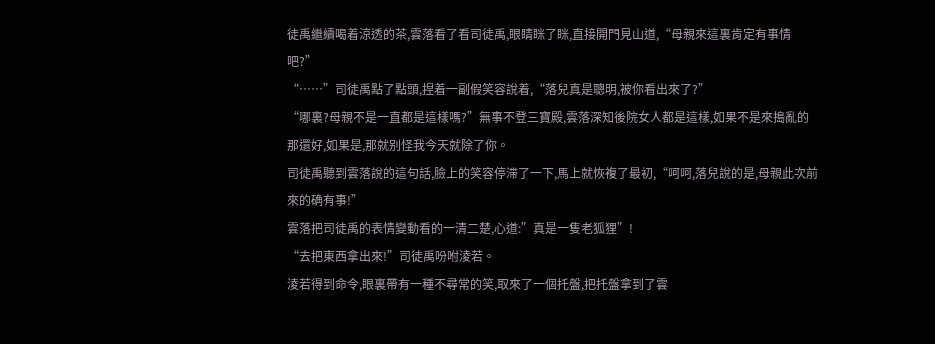徒禹繼續喝着涼透的茶,雲落看了看司徒禹,眼睛眯了眯,直接開門見山道,“母親來這裏肯定有事情吧?”
“……”司徒禹點了點頭,捏着一副假笑容說着,“落兒真是聰明,被你看出來了?”
“哪裏?母親不是一直都是這樣嗎?”無事不登三寶殿,雲落深知後院女人都是這樣,如果不是來搗亂的那還好,如果是,那就别怪我今天就除了你。
司徒禹聽到雲落說的這句話,臉上的笑容停滞了一下,馬上就恢複了最初,“呵呵,落兒說的是,母親此次前來的确有事!”
雲落把司徒禹的表情變動看的一清二楚,心道:”真是一隻老狐狸”!
“去把東西拿出來!”司徒禹吩咐淩若。
淩若得到命令,眼裏帶有一種不尋常的笑,取來了一個托盤,把托盤拿到了雲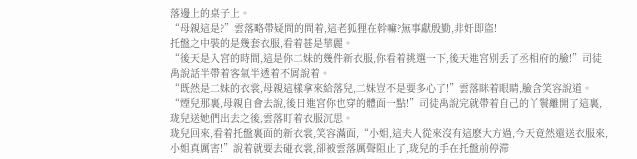落邊上的桌子上。
“母親這是?”雲落略帶疑問的問着,這老狐狸在幹嘛?無事獻殷勤,非奸即盜!
托盤之中裝的是幾套衣服,看着甚是華麗。
“後天是入宮的時間,這是你二妹的幾件新衣服,你看着挑選一下,後天進宮别丢了丞相府的臉!”司徒禹說話半帶着客氣半透着不屑說着。
“既然是二妹的衣裳,母親這樣拿來給落兒,二妹豈不是要多心了!”雲落眯着眼睛,臉含笑容說道。
“煙兒那裏,母親自會去說,後日進宮你也穿的體面一點!”司徒禹說完就帶着自己的丫鬟離開了這裏,珑兒送她們出去之後,雲落盯着衣服沉思。
珑兒回來,看着托盤裏面的新衣裳,笑容滿面,“小姐,這夫人從來沒有這麽大方過,今天竟然還送衣服來,小姐真厲害!”說着就要去碰衣裳,卻被雲落厲聲阻止了,珑兒的手在托盤前停滞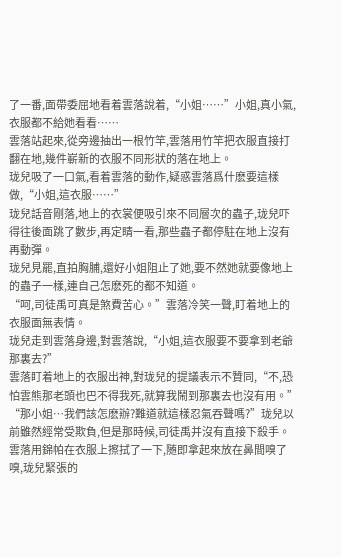了一番,面帶委屈地看着雲落說着,“小姐……”小姐,真小氣,衣服都不給她看看……
雲落站起來,從旁邊抽出一根竹竿,雲落用竹竿把衣服直接打翻在地,幾件嶄新的衣服不同形狀的落在地上。
珑兒吸了一口氣,看着雲落的動作,疑惑雲落爲什麽要這樣做,“小姐,這衣服……”
珑兒話音剛落,地上的衣裳便吸引來不同層次的蟲子,珑兒吓得往後面跳了數步,再定睛一看,那些蟲子都停駐在地上沒有再動彈。
珑兒見罷,直拍胸脯,還好小姐阻止了她,要不然她就要像地上的蟲子一樣,連自己怎麽死的都不知道。
“呵,司徒禹可真是煞費苦心。”雲落冷笑一聲,盯着地上的衣服面無表情。
珑兒走到雲落身邊,對雲落說,“小姐,這衣服要不要拿到老爺那裏去?”
雲落盯着地上的衣服出神,對珑兒的提議表示不贊同,“不,恐怕雲熊那老頭也巴不得我死,就算我鬧到那裏去也沒有用。”
“那小姐…我們該怎麽辦?難道就這樣忍氣吞聲嗎?”珑兒以前雖然經常受欺負,但是那時候,司徒禹并沒有直接下殺手。
雲落用錦帕在衣服上擦拭了一下,随即拿起來放在鼻間嗅了嗅,珑兒緊張的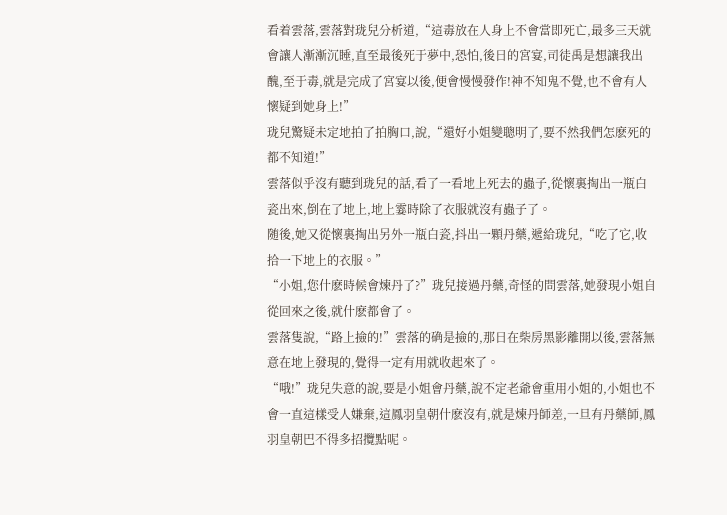看着雲落,雲落對珑兒分析道,“這毒放在人身上不會當即死亡,最多三天就會讓人漸漸沉睡,直至最後死于夢中,恐怕,後日的宮宴,司徒禹是想讓我出醜,至于毒,就是完成了宮宴以後,便會慢慢發作!神不知鬼不覺,也不會有人懷疑到她身上!”
珑兒驚疑未定地拍了拍胸口,說,“還好小姐變聰明了,要不然我們怎麽死的都不知道!”
雲落似乎沒有聽到珑兒的話,看了一看地上死去的蟲子,從懷裏掏出一瓶白瓷出來,倒在了地上,地上霎時除了衣服就沒有蟲子了。
随後,她又從懷裏掏出另外一瓶白瓷,抖出一顆丹藥,遞給珑兒,“吃了它,收拾一下地上的衣服。”
“小姐,您什麽時候會煉丹了?”珑兒接過丹藥,奇怪的問雲落,她發現小姐自從回來之後,就什麽都會了。
雲落隻說,“路上撿的!”雲落的确是撿的,那日在柴房黑影離開以後,雲落無意在地上發現的,覺得一定有用就收起來了。
“哦!”珑兒失意的說,要是小姐會丹藥,說不定老爺會重用小姐的,小姐也不會一直這樣受人嫌棄,這鳳羽皇朝什麽沒有,就是煉丹師差,一旦有丹藥師,鳳羽皇朝巴不得多招攬點呢。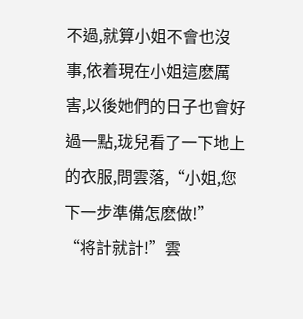不過,就算小姐不會也沒事,依着現在小姐這麽厲害,以後她們的日子也會好過一點,珑兒看了一下地上的衣服,問雲落,“小姐,您下一步準備怎麽做!”
“将計就計!”雲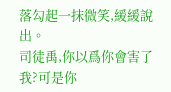落勾起一抹微笑,緩緩說出。
司徒禹,你以爲你會害了我?可是你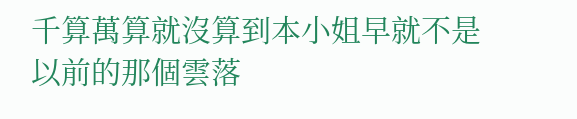千算萬算就沒算到本小姐早就不是以前的那個雲落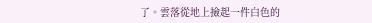了。雲落從地上撿起一件白色的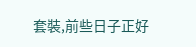套裝,前些日子正好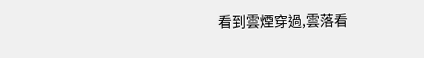看到雲煙穿過,雲落看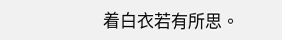着白衣若有所思。